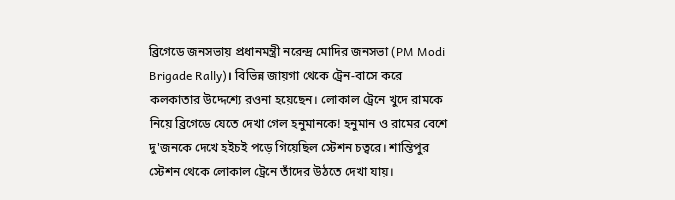ব্রিগেডে জনসভায় প্রধানমন্ত্রী নরেন্দ্র মোদির জনসভা (PM Modi Brigade Rally)। বিভিন্ন জায়গা থেকে ট্রেন-বাসে করে কলকাতার উদ্দেশ্যে রওনা হয়েছেন। লোকাল ট্রেনে খুদে রামকে নিয়ে ব্রিগেডে যেতে দেখা গেল হনুমানকে! হনুমান ও রামের বেশে দু'জনকে দেখে হইচই পড়ে গিয়েছিল স্টেশন চত্বরে। শান্তিপুর স্টেশন থেকে লোকাল ট্রেনে তাঁদের উঠতে দেখা যায়।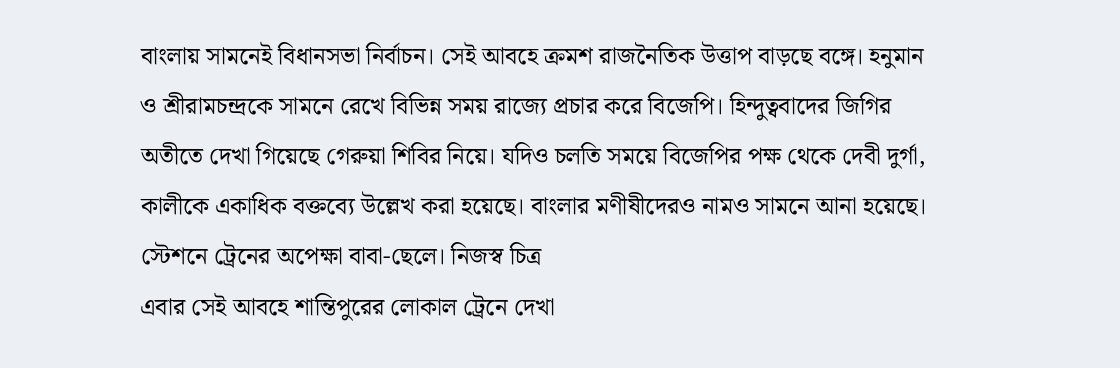বাংলায় সামনেই বিধানসভা নির্বাচন। সেই আবহে ক্রমশ রাজনৈতিক উত্তাপ বাড়ছে বঙ্গে। হনুমান ও শ্রীরামচন্দ্রকে সামনে রেখে বিভিন্ন সময় রাজ্যে প্রচার করে বিজেপি। হিন্দুত্ববাদের জিগির অতীতে দেখা গিয়েছে গেরুয়া শিবির নিয়ে। যদিও চলতি সময়ে বিজেপির পক্ষ থেকে দেবী দুর্গা, কালীকে একাধিক বক্তব্যে উল্লেখ করা হয়েছে। বাংলার মণীষীদেরও নামও সামনে আনা হয়েছে।
স্টেশনে ট্রেনের অপেক্ষা বাবা-ছেলে। নিজস্ব চিত্র
এবার সেই আবহে শান্তিপুরের লোকাল ট্রেনে দেখা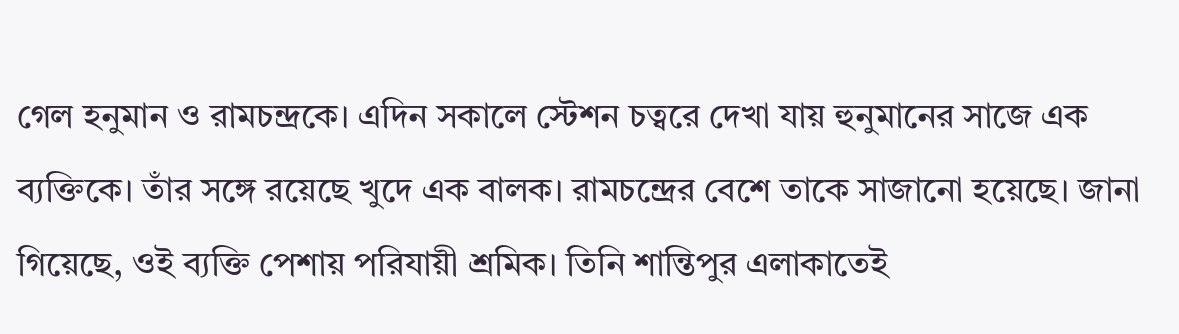গেল হনুমান ও রামচন্দ্রকে। এদিন সকালে স্টেশন চত্বরে দেখা যায় হুনুমানের সাজে এক ব্যক্তিকে। তাঁর সঙ্গে রয়েছে খুদে এক বালক। রামচন্দ্রের বেশে তাকে সাজানো হয়েছে। জানা গিয়েছে, ওই ব্যক্তি পেশায় পরিযায়ী শ্রমিক। তিনি শান্তিপুর এলাকাতেই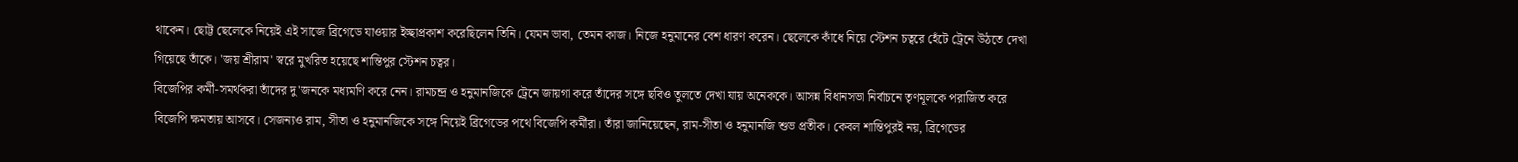থাকেন। ছোট্ট ছেলেকে নিয়েই এই সাজে ব্রিগেডে যাওয়ার ইচ্ছাপ্রকাশ করেছিলেন তিনি। যেমন ভাবা, তেমন কাজ। নিজে হনুমানের বেশ ধারণ করেন। ছেলেকে কাঁধে নিয়ে স্টেশন চত্বরে হেঁটে ট্রেনে উঠতে দেখা গিয়েছে তাঁকে। 'জয় শ্রীরাম' স্বরে মুখরিত হয়েছে শান্তিপুর স্টেশন চত্বর।
বিজেপির কর্মী-সমর্থকরা তাঁদের দু'জনকে মধ্যমণি করে নেন। রামচন্দ্র ও হনুমানজিকে ট্রেনে জায়গা করে তাঁদের সঙ্গে ছবিও তুলতে দেখা যায় অনেককে। আসন্ন বিধানসভা নির্বাচনে তৃণমূলকে পরাজিত করে বিজেপি ক্ষমতায় আসবে। সেজন্যও রাম, সীতা ও হনুমানজিকে সঙ্গে নিয়েই ব্রিগেডের পথে বিজেপি কর্মীরা। তাঁরা জানিয়েছেন, রাম-সীতা ও হনুমানজি শুভ প্রতীক। কেবল শান্তিপুরই নয়, ব্রিগেডের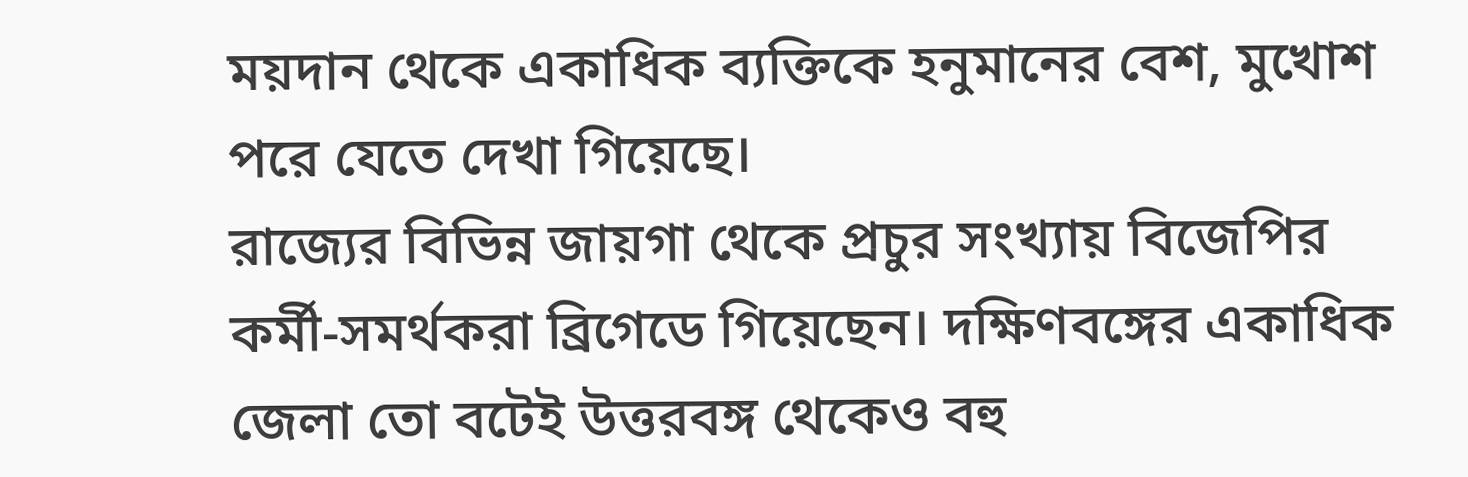ময়দান থেকে একাধিক ব্যক্তিকে হনুমানের বেশ, মুখোশ পরে যেতে দেখা গিয়েছে।
রাজ্যের বিভিন্ন জায়গা থেকে প্রচুর সংখ্যায় বিজেপির কর্মী-সমর্থকরা ব্রিগেডে গিয়েছেন। দক্ষিণবঙ্গের একাধিক জেলা তো বটেই উত্তরবঙ্গ থেকেও বহু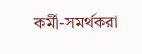কর্মী-সমর্থকরা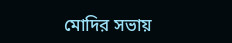মোদির সভায়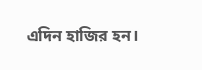এদিন হাজির হন।